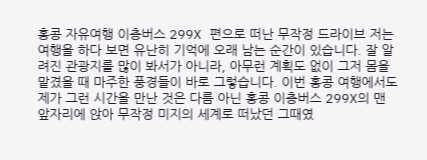홍콩 자유여행 이층버스 299X 편으로 떠난 무작정 드라이브 저는 여행을 하다 보면 유난히 기억에 오래 남는 순간이 있습니다. 잘 알려진 관광지를 많이 봐서가 아니라, 아무런 계획도 없이 그저 몸을 맡겼을 때 마주한 풍경들이 바로 그렇습니다. 이번 홍콩 여행에서도 제가 그런 시간을 만난 것은 다름 아닌 홍콩 이층버스 299X의 맨 앞자리에 앉아 무작정 미지의 세계로 떠났던 그때였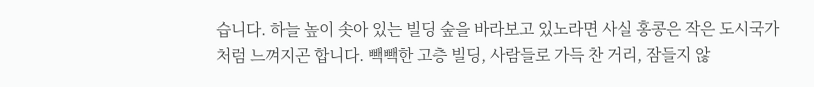습니다. 하늘 높이 솟아 있는 빌딩 숲을 바라보고 있노라면 사실 홍콩은 작은 도시국가처럼 느껴지곤 합니다. 빽빽한 고층 빌딩, 사람들로 가득 찬 거리, 잠들지 않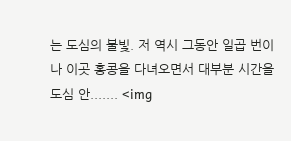는 도심의 불빛. 저 역시 그동안 일곱 번이나 이곳 홍콩을 다녀오면서 대부분 시간을 도심 안....... <img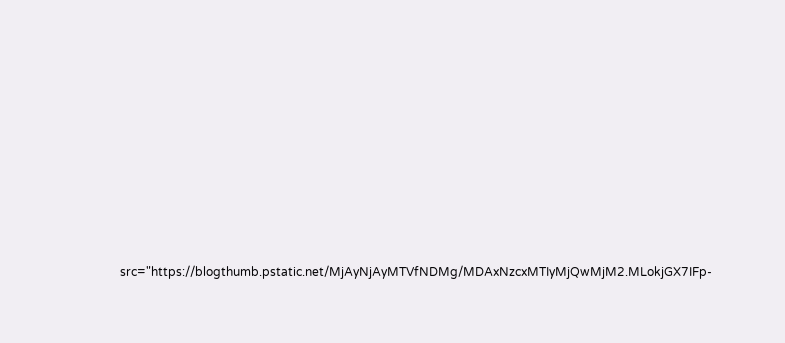src="https://blogthumb.pstatic.net/MjAyNjAyMTVfNDMg/MDAxNzcxMTIyMjQwMjM2.MLokjGX7IFp-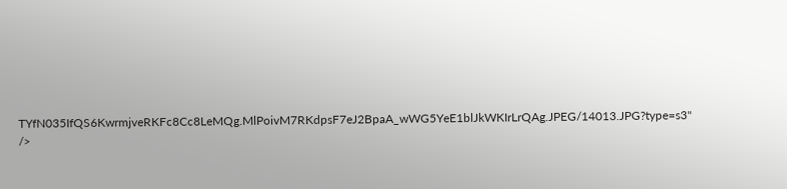TYfN035IfQS6KwrmjveRKFc8Cc8LeMQg.MlPoivM7RKdpsF7eJ2BpaA_wWG5YeE1blJkWKIrLrQAg.JPEG/14013.JPG?type=s3" />